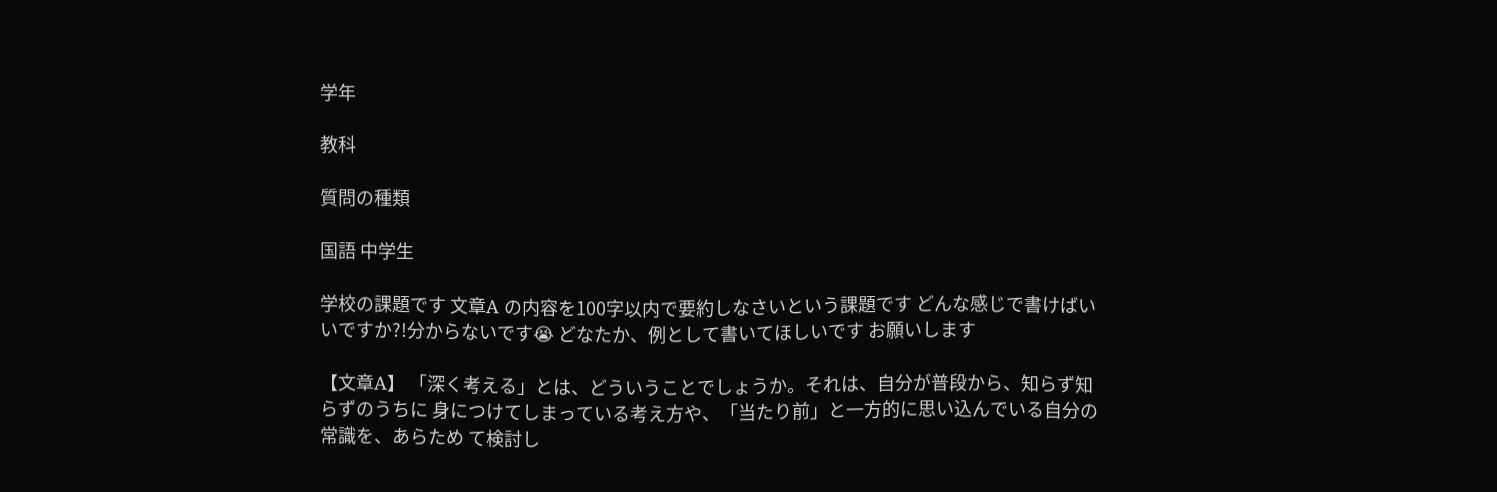学年

教科

質問の種類

国語 中学生

学校の課題です 文章A の内容を100字以内で要約しなさいという課題です どんな感じで書けばいいですか?!分からないです😭 どなたか、例として書いてほしいです お願いします

【文章A】 「深く考える」とは、どういうことでしょうか。それは、自分が普段から、知らず知らずのうちに 身につけてしまっている考え方や、「当たり前」と一方的に思い込んでいる自分の常識を、あらため て検討し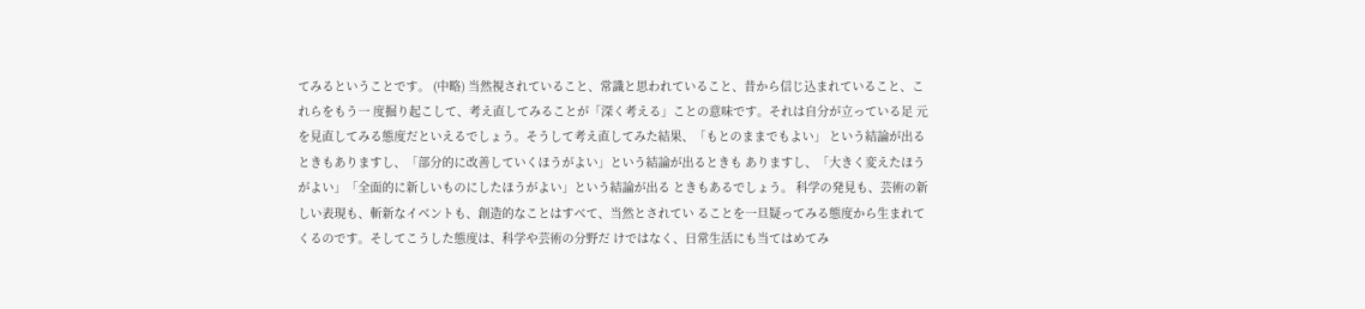てみるということです。 (中略) 当然視されていること、常識と思われていること、昔から信じ込まれていること、これらをもう一 度掘り起こして、考え直してみることが「深く考える」ことの意味です。それは自分が立っている足 元を見直してみる態度だといえるでしょう。そうして考え直してみた結果、「もとのままでもよい」 という結論が出るときもありますし、「部分的に改善していくほうがよい」という結論が出るときも ありますし、「大きく変えたほうがよい」「全面的に新しいものにしたほうがよい」という結論が出る ときもあるでしょう。 科学の発見も、芸術の新しい表現も、斬新なイベントも、創造的なことはすべて、当然とされてい ることを一旦疑ってみる態度から生まれてくるのです。そしてこうした態度は、科学や芸術の分野だ けではなく、日常生活にも当てはめてみ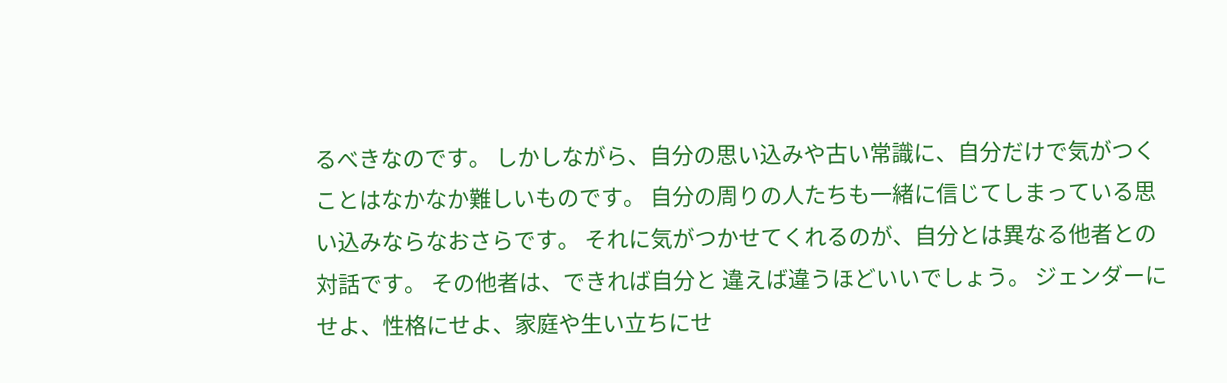るべきなのです。 しかしながら、自分の思い込みや古い常識に、自分だけで気がつくことはなかなか難しいものです。 自分の周りの人たちも一緒に信じてしまっている思い込みならなおさらです。 それに気がつかせてくれるのが、自分とは異なる他者との対話です。 その他者は、できれば自分と 違えば違うほどいいでしょう。 ジェンダーにせよ、性格にせよ、家庭や生い立ちにせ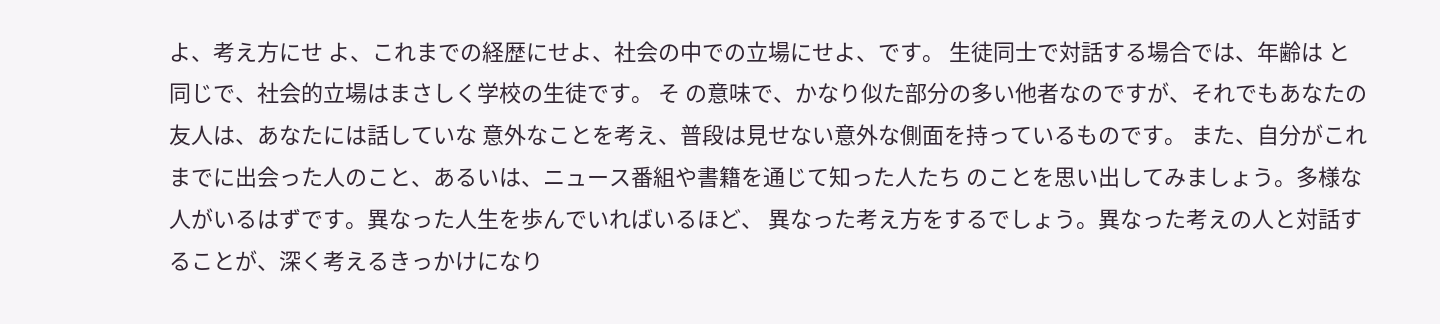よ、考え方にせ よ、これまでの経歴にせよ、社会の中での立場にせよ、です。 生徒同士で対話する場合では、年齢は と同じで、社会的立場はまさしく学校の生徒です。 そ の意味で、かなり似た部分の多い他者なのですが、それでもあなたの友人は、あなたには話していな 意外なことを考え、普段は見せない意外な側面を持っているものです。 また、自分がこれまでに出会った人のこと、あるいは、ニュース番組や書籍を通じて知った人たち のことを思い出してみましょう。多様な人がいるはずです。異なった人生を歩んでいればいるほど、 異なった考え方をするでしょう。異なった考えの人と対話することが、深く考えるきっかけになり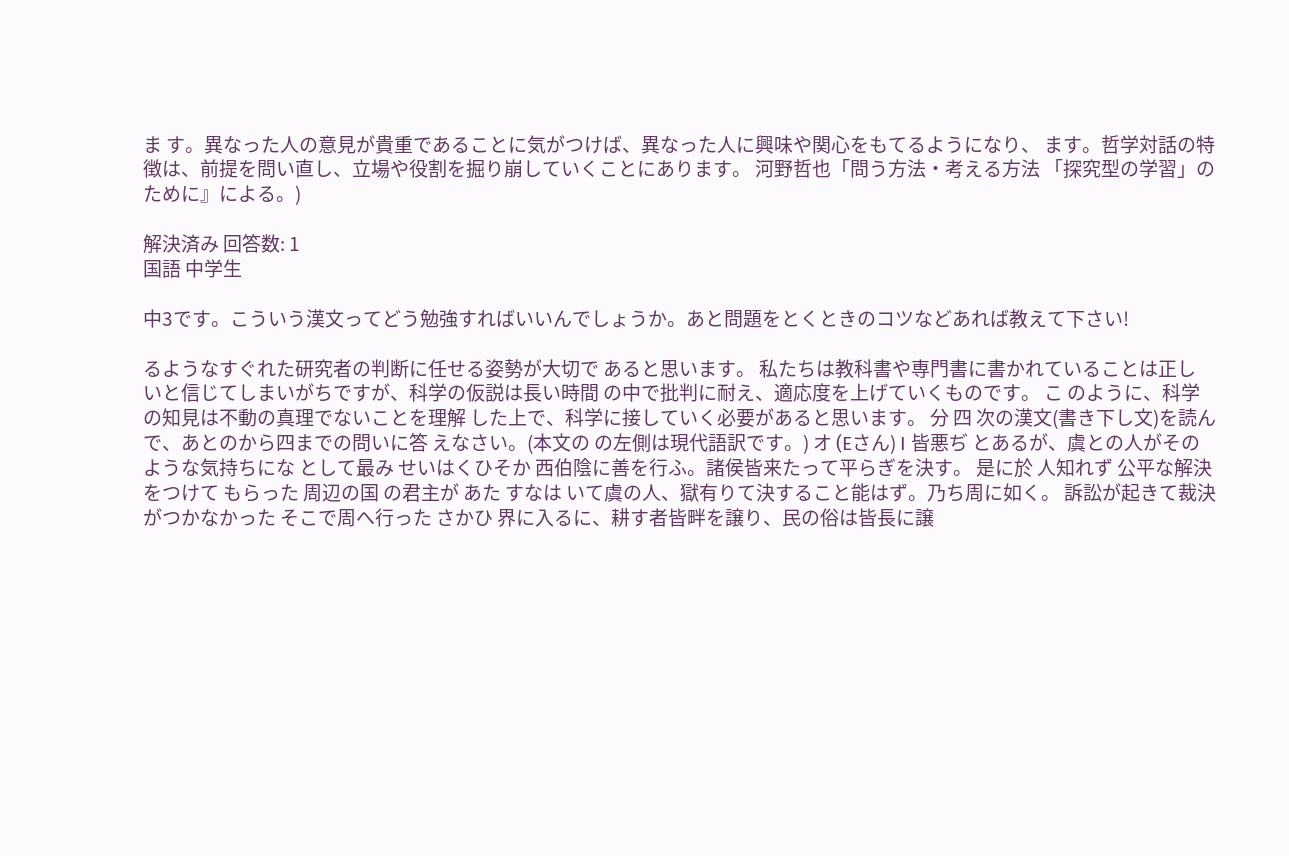ま す。異なった人の意見が貴重であることに気がつけば、異なった人に興味や関心をもてるようになり、 ます。哲学対話の特徴は、前提を問い直し、立場や役割を掘り崩していくことにあります。 河野哲也「問う方法・考える方法 「探究型の学習」のために』による。)

解決済み 回答数: 1
国語 中学生

中3です。こういう漢文ってどう勉強すればいいんでしょうか。あと問題をとくときのコツなどあれば教えて下さい!

るようなすぐれた研究者の判断に任せる姿勢が大切で あると思います。 私たちは教科書や専門書に書かれていることは正し いと信じてしまいがちですが、科学の仮説は長い時間 の中で批判に耐え、適応度を上げていくものです。 こ のように、科学の知見は不動の真理でないことを理解 した上で、科学に接していく必要があると思います。 分 四 次の漢文(書き下し文)を読んで、あとのから四までの問いに答 えなさい。(本文の の左側は現代語訳です。) オ (Eさん) I 皆悪ぢ とあるが、虞との人がそのような気持ちにな として最み せいはくひそか 西伯陰に善を行ふ。諸侯皆来たって平らぎを決す。 是に於 人知れず 公平な解決をつけて もらった 周辺の国 の君主が あた すなは いて虞の人、獄有りて決すること能はず。乃ち周に如く。 訴訟が起きて裁決がつかなかった そこで周へ行った さかひ 界に入るに、耕す者皆畔を譲り、民の俗は皆長に譲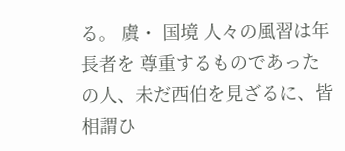る。 虞・ 国境 人々の風習は年長者を 尊重するものであった の人、未だ西伯を見ざるに、皆相謂ひ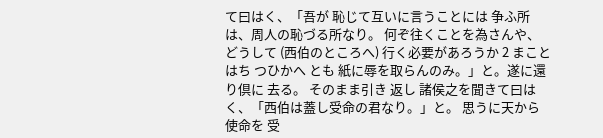て曰はく、「吾が 恥じて互いに言うことには 争ふ所は、周人の恥づる所なり。 何ぞ往くことを為さんや、 どうして (西伯のところへ) 行く必要があろうか 2 まこと はち つひかへ とも 紙に辱を取らんのみ。」と。遂に還り倶に 去る。 そのまま引き 返し 諸侯之を聞きて曰はく、「西伯は蓋し受命の君なり。」と。 思うに天から使命を 受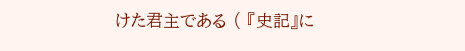けた君主である ( 『史記』に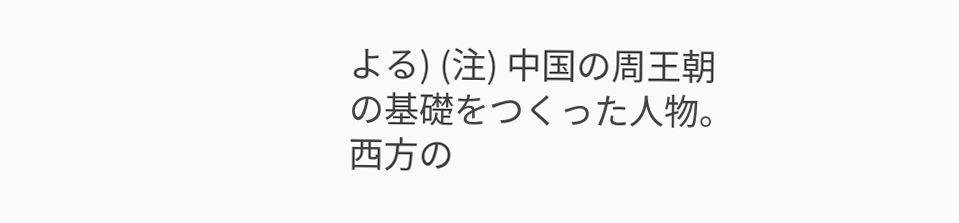よる) (注) 中国の周王朝の基礎をつくった人物。 西方の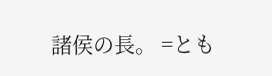諸侯の長。 =とも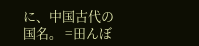に、中国古代の国名。 =田んぼ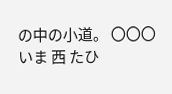の中の小道。 〇〇〇 いま 西 たひ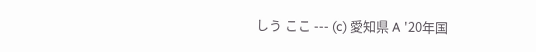しう ここ --- (c) 愛知県 A '20年国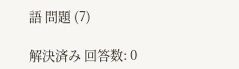語 問題 (7)

解決済み 回答数: 0